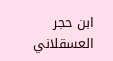ابن حجر العسقلاني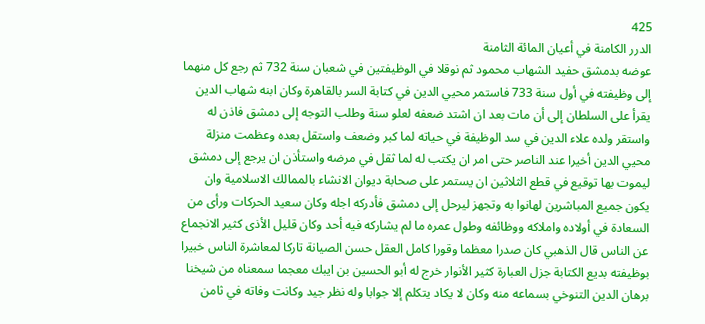425
الدرر الكامنة في أعيان المائة الثامنة
عوضه بدمشق حفيد الشهاب محمود ثم نوقلا في الوظيفتين في شعبان سنة 732 ثم رجع كل منهما إلى وظيفته في أول سنة 733 فاستمر محيي الدين في كتابة السر بالقاهرة وكان ابنه شهاب الدين يقرأ على السلطان إلى أن مات بعد ان اشتد ضعفه لعلو سنة وطلب التوجه إلى دمشق فاذن له واستقر ولده علاء الدين في سد الوظيفة في حياته لما كبر وضعف واستقل بعده وعظمت منزلة محيي الدين أخيرا عند الناصر حتى امر ان يكتب له لما ثقل في مرضه واستأذن ان يرجع إلى دمشق ليموت بها توقيع في قطع الثلاثين ان يستمر على صحابة ديوان الانشاء بالممالك الاسلامية وان يكون جميع المباشرين لهانوا به وتجهز ليرحل إلى دمشق فأدركه اجله وكان سعيد الحركات ورأى من السعادة في أولاده واملاكه ووظائفه وطول عمره ما لم يشاركه فيه أحد وكان قليل الأذى كثير الانجماع عن الناس قال الذهبي كان صدرا معظما وقورا كامل العقل حسن الصيانة تاركا لمعاشرة الناس خبيرا بوظيفته بديع الكتابة جزل العبارة كثير الأنوار خرج له أبو الحسين بن ايبك معجما سمعناه من شيخنا برهان الدين التنوخي بسماعه منه وكان لا يكاد يتكلم إلا جوابا وله نظر جيد وكانت وفاته في ثامن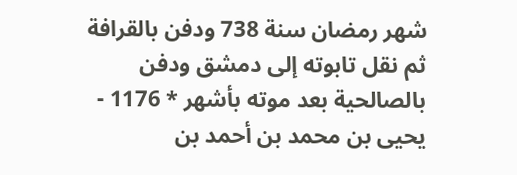شهر رمضان سنة 738 ودفن بالقرافة ثم نقل تابوته إلى دمشق ودفن بالصالحية بعد موته بأشهر * 1176 - يحيى بن محمد بن أحمد بن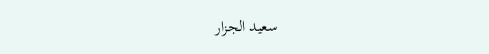سعيد الجزار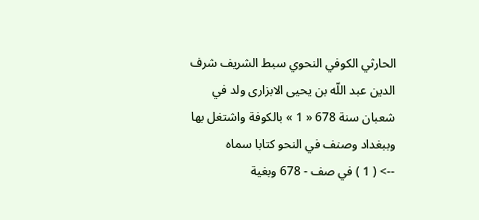الحارثي الكوفي النحوي سبط الشريف شرف الدين عبد اللّه بن يحيى الابزارى ولد في شعبان سنة 678 « 1 » بالكوفة واشتغل بها وببغداد وصنف في النحو كتابا سماه
--> ( 1 ) في صف - 678 وبغية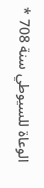الوعاة للسيوطي سنة 708 *